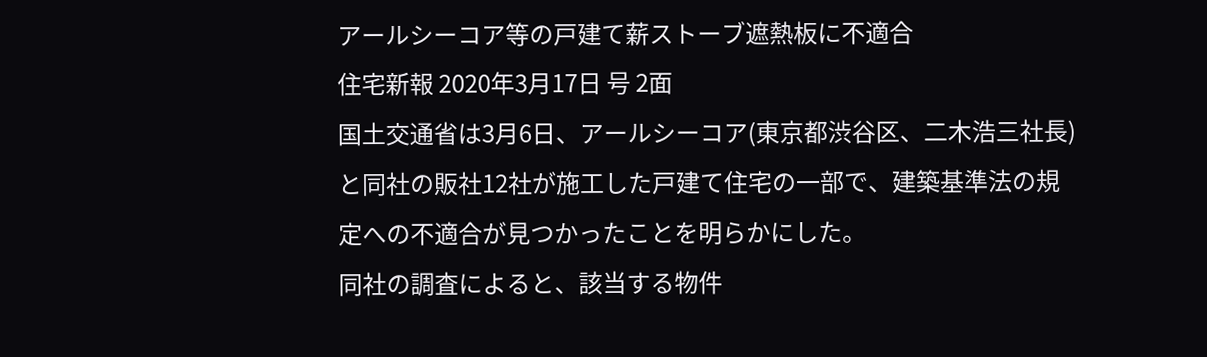アールシーコア等の戸建て薪ストーブ遮熱板に不適合
住宅新報 2020年3月17日 号 2面
国土交通省は3月6日、アールシーコア(東京都渋谷区、二木浩三社長)と同社の販社12社が施工した戸建て住宅の一部で、建築基準法の規定への不適合が見つかったことを明らかにした。
同社の調査によると、該当する物件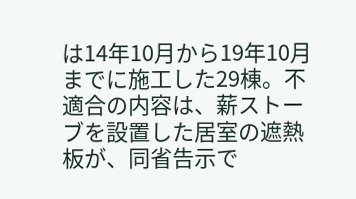は14年10月から19年10月までに施工した29棟。不適合の内容は、薪ストーブを設置した居室の遮熱板が、同省告示で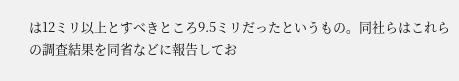は12ミリ以上とすべきところ9.5ミリだったというもの。同社らはこれらの調査結果を同省などに報告してお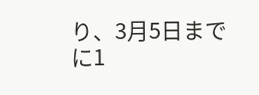り、3月5日までに1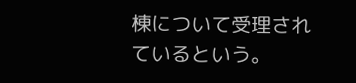棟について受理されているという。